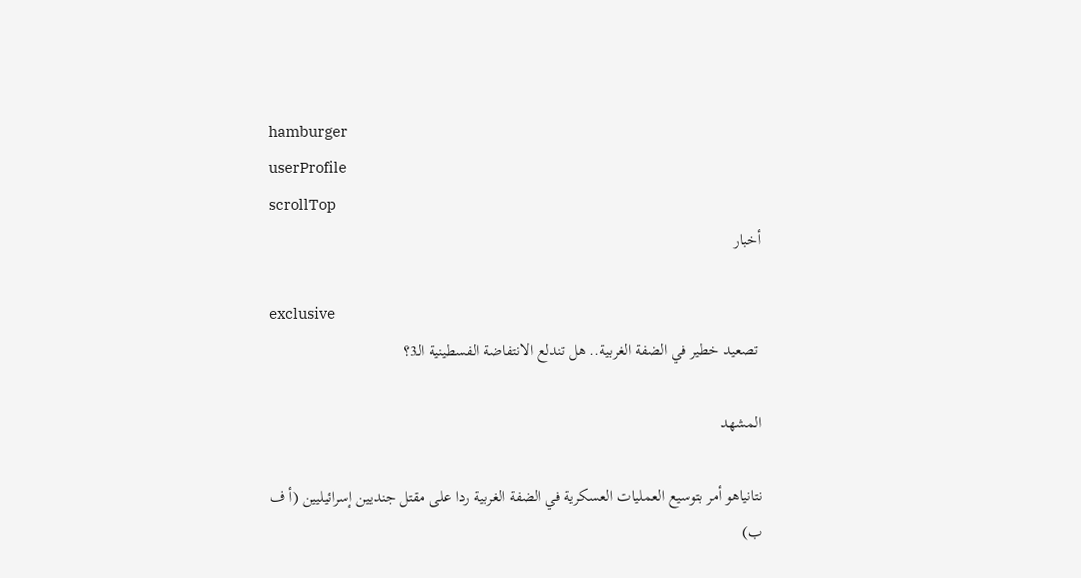hamburger
userProfile
scrollTop
أخبار

exclusive
 تصعيد خطير في الضفة الغربية.. هل تندلع الانتفاضة الفسطينية الـ3؟

المشهد

نتانياهو أمر بتوسيع العمليات العسكرية في الضفة الغربية ردا على مقتل جنديين إسرائيليين (أ ف ب)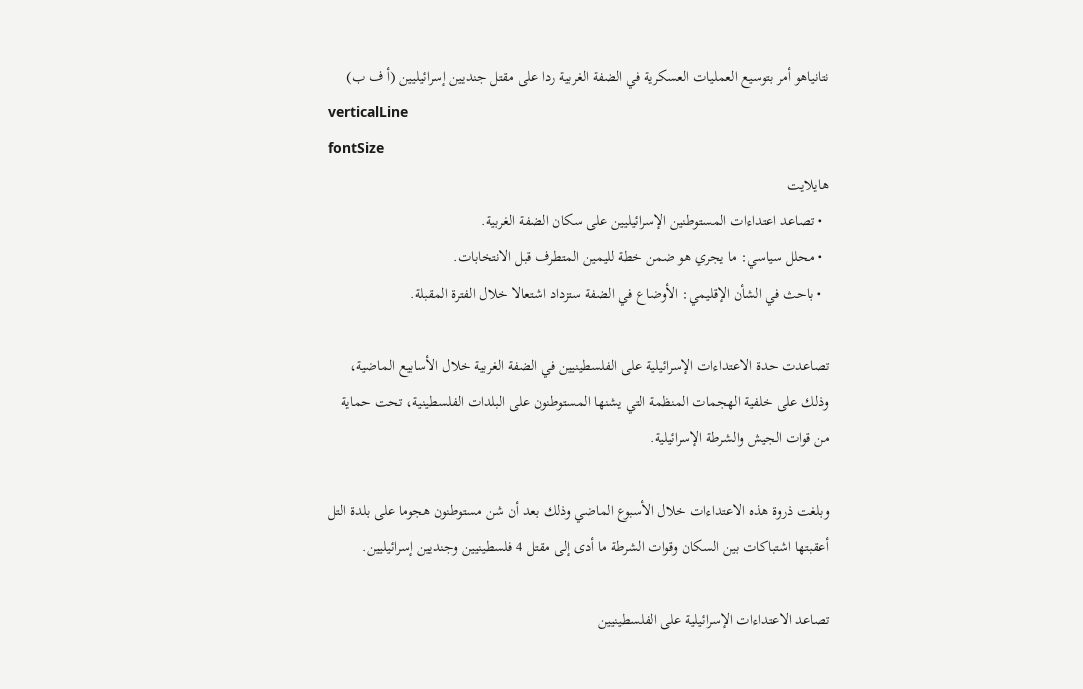نتانياهو أمر بتوسيع العمليات العسكرية في الضفة الغربية ردا على مقتل جنديين إسرائيليين (أ ف ب)
verticalLine
fontSize
هايلايت
  • تصاعد اعتداءات المستوطنين الإسرائيليين على سكان الضفة الغربية.
  • محلل سياسي: ما يجري هو ضمن خطة لليمين المتطرف قبل الانتخابات.
  • باحث في الشأن الإقليمي: الأوضاع في الضفة ستزداد اشتعالا خلال الفترة المقبلة.

تصاعدت حدة الاعتداءات الإسرائيلية على الفلسطينيين في الضفة الغربية خلال الأسابيع الماضية، وذلك على خلفية الهجمات المنظمة التي يشنها المستوطنون على البلدات الفلسطينية، تحت حماية من قوات الجيش والشرطة الإسرائيلية.

وبلغت ذروة هذه الاعتداءات خلال الأسبوع الماضي وذلك بعد أن شن مستوطنون هجوما على بلدة التل أعقبتها اشتباكات بين السكان وقوات الشرطة ما أدى إلى مقتل 4 فلسطينيين وجنديين إسرائيليين.

تصاعد الاعتداءات الإسرائيلية على الفلسطينيين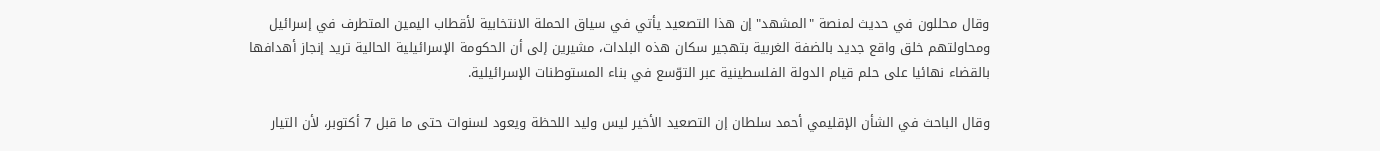وقال محللون في حديث لمنصة "المشهد" إن هذا التصعيد يأتي في سياق الحملة الانتخابية لأقطاب اليمين المتطرف في إسرائيل ومحاولتهم خلق واقع جديد بالضفة الغربية بتهجير سكان هذه البلدات، مشيرين إلى أن الحكومة الإسرائيلية الحالية تريد إنجاز أهدافها بالقضاء نهائيا على حلم قيام الدولة الفلسطينية عبر التوّسع في بناء المستوطنات الإسرائيلية.

وقال الباحث في الشأن الإقليمي أحمد سلطان إن التصعيد الأخير ليس وليد اللحظة ويعود لسنوات حتى ما قبل 7 أكتوبر، لأن التيار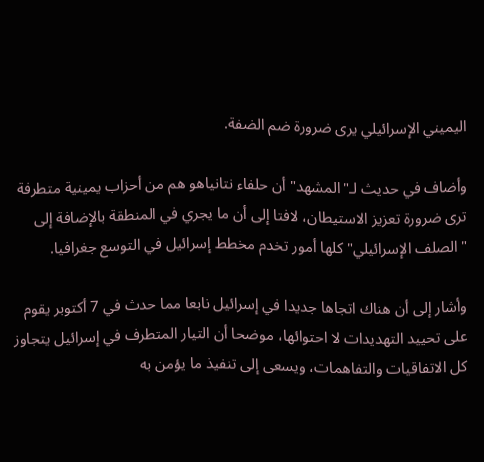اليميني الإسرائيلي يرى ضرورة ضم الضفة.

وأضاف في حديث لـ"المشهد" أن حلفاء نتانياهو هم من أحزاب يمينية متطرفة ترى ضرورة تعزيز الاستيطان، لافتا إلى أن ما يجري في المنطقة بالإضافة إلى "الصلف الإسرائيلي" كلها أمور تخدم مخطط إسرائيل في التوسع جغرافيا.

وأشار إلى أن هناك اتجاها جديدا في إسرائيل نابعا مما حدث في 7 أكتوبر يقوم على تحييد التهديدات لا احتوائها، موضحا أن التيار المتطرف في إسرائيل يتجاوز كل الاتفاقيات والتفاهمات، ويسعى إلى تنفيذ ما يؤمن به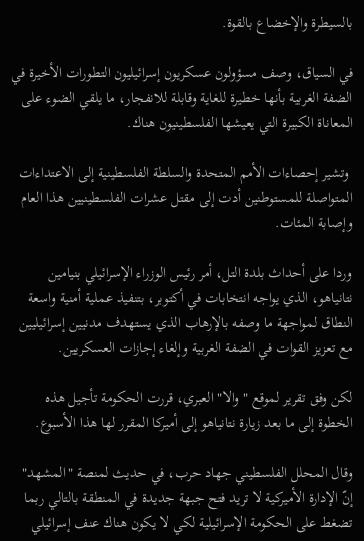بالسيطرة والإخضاع بالقوة.

في السياق، وصف مسؤولون عسكريون إسرائيليون التطورات الأخيرة في الضفة الغربية بأنها خطيرة للغاية وقابلة للانفجار، ما يلقي الضوء على المعاناة الكبيرة التي يعيشها الفلسطينيون هناك.

 وتشير إحصاءات الأمم المتحدة والسلطة الفلسطينية إلى الاعتداءات المتواصلة للمستوطنين أدت إلى مقتل عشرات الفلسطينيين هذا العام وإصابة المئات.

وردا على أحداث بلدة التل، أمر رئيس الوزراء الإسرائيلي بنيامين نتانياهو، الذي يواجه انتخابات في أكتوبر، بتنفيذ عملية أمنية واسعة النطاق لمواجهة ما وصفه بالإرهاب الذي يستهدف مدنيين إسرائيليين مع تعزيز القوات في الضفة الغربية وإلغاء إجازات العسكريين.

لكن وفق تقرير لموقع "والا" العبري، قررت الحكومة تأجيل هذه الخطوة إلى ما بعد زيارة نتانياهو إلى أميركا المقرر لها هذا الأسبوع.

وقال المحلل الفلسطيني جهاد حرب، في حديث لمنصة "المشهد" إنّ الإدارة الأميركية لا تريد فتح جبهة جديدة في المنطقة بالتالي ربما تضغط على الحكومة الإسرائيلية لكي لا يكون هناك عنف إسرائيلي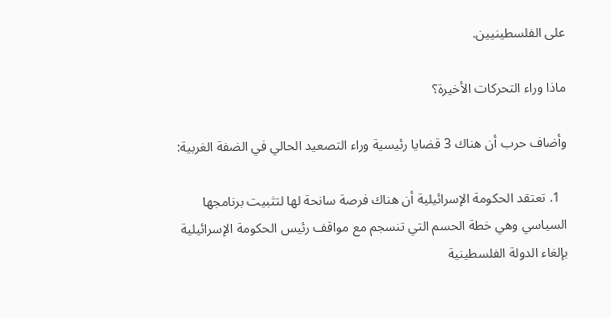على الفلسطينيين.

ماذا وراء التحركات الأخيرة؟

وأضاف حرب أن هناك 3 قضايا رئيسية وراء التصعيد الحالي في الضفة الغربية:

  1. تعتقد الحكومة الإسرائيلية أن هناك فرصة سانحة لها لتثبيت برنامجها السياسي وهي خطة الحسم التي تنسجم مع مواقف رئيس الحكومة الإسرائيلية بإلغاء الدولة الفلسطينية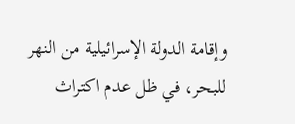وإقامة الدولة الإسرائيلية من النهر للبحر، في ظل عدم اكتراث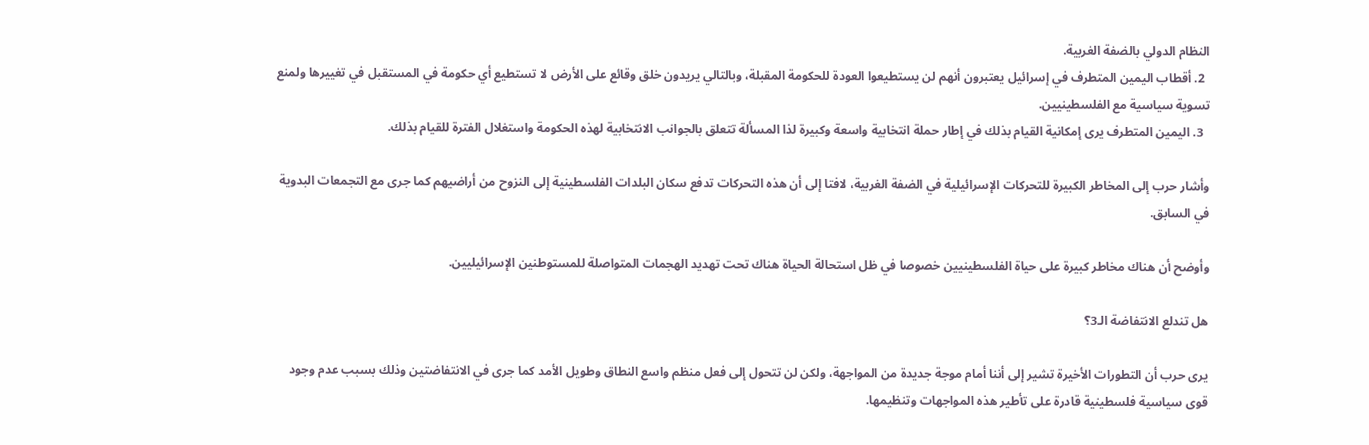النظام الدولي بالضفة الغربية.
  2. أقطاب اليمين المتطرف في إسرائيل يعتبرون أنهم لن يستطيعوا العودة للحكومة المقبلة، وبالتالي يريدون خلق وقائع على الأرض لا تستطيع أي حكومة في المستقبل في تغييرها ولمنع تسوية سياسية مع الفلسطينيين.
  3. اليمين المتطرف يرى إمكانية القيام بذلك في إطار حملة انتخابية واسعة وكبيرة لذا المسألة تتعلق بالجوانب الانتخابية لهذه الحكومة واستغلال الفترة للقيام بذلك.

وأشار حرب إلى المخاطر الكبيرة للتحركات الإسرائيلية في الضفة الغربية، لافتا إلى أن هذه التحركات تدفع سكان البلدات الفلسطينية إلى النزوح من أراضيهم كما جرى مع التجمعات البدوية في السابق.

وأوضح أن هناك مخاطر كبيرة على حياة الفلسطينيين خصوصا في ظل استحالة الحياة هناك تحت تهديد الهجمات المتواصلة للمستوطنين الإسرائيليين.

هل تندلع الانتفاضة الـ3؟

يرى حرب أن التطورات الأخيرة تشير إلى أننا أمام موجة جديدة من المواجهة، ولكن لن تتحول إلى فعل منظم واسع النطاق وطويل الأمد كما جرى في الانتفاضتين وذلك بسبب عدم وجود قوى سياسية فلسطينية قادرة على تأطير هذه المواجهات وتنظيمها.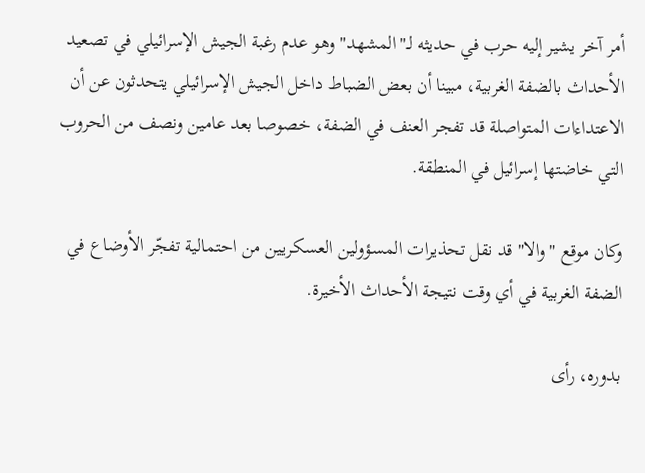أمر آخر يشير إليه حرب في حديثه لـ"المشهد" وهو عدم رغبة الجيش الإسرائيلي في تصعيد الأحداث بالضفة الغربية، مبينا أن بعض الضباط داخل الجيش الإسرائيلي يتحدثون عن أن الاعتداءات المتواصلة قد تفجر العنف في الضفة، خصوصا بعد عامين ونصف من الحروب التي خاضتها إسرائيل في المنطقة.

وكان موقع "والا" قد نقل تحذيرات المسؤولين العسكريين من احتمالية تفجّر الأوضاع في الضفة الغربية في أي وقت نتيجة الأحداث الأخيرة.

بدوره، رأى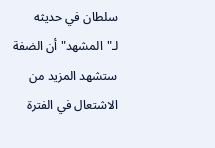سلطان في حديثه لـ"المشهد" أن الضفة ستشهد المزيد من الاشتعال في الفترة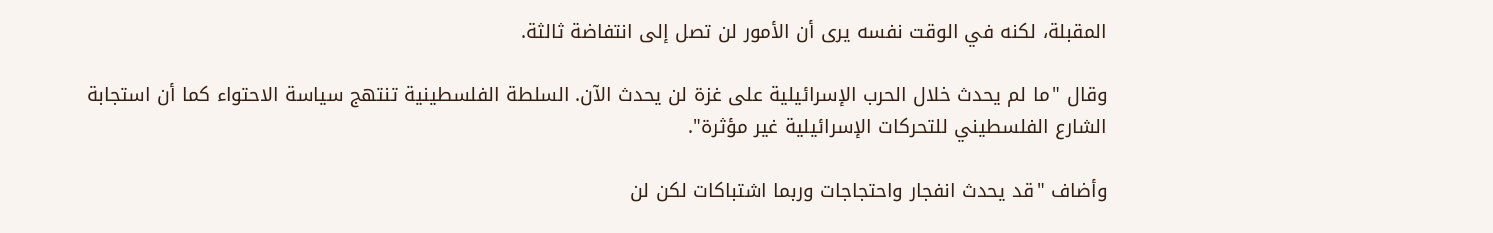المقبلة، لكنه في الوقت نفسه يرى أن الأمور لن تصل إلى انتفاضة ثالثة.

وقال "ما لم يحدث خلال الحرب الإسرائيلية على غزة لن يحدث الآن. السلطة الفلسطينية تنتهج سياسة الاحتواء كما أن استجابة الشارع الفلسطيني للتحركات الإسرائيلية غير مؤثرة".

وأضاف "قد يحدث انفجار واحتجاجات وربما اشتباكات لكن لن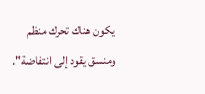يكون هناك تحرك منظم ومنسق يقود إلى انتفاضة".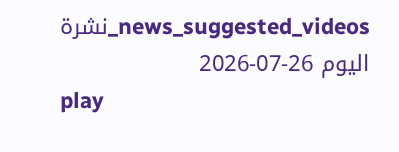news_suggested_videos_نشرة اليوم 26-07-2026
play